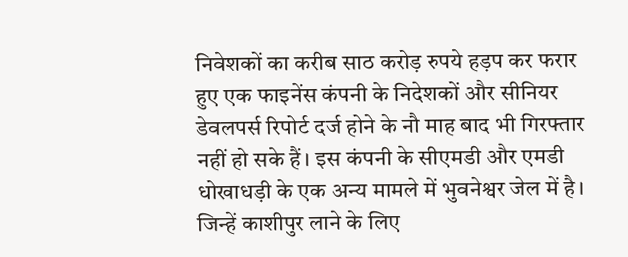निवेशकों का करीब साठ करोड़ रुपये हड़प कर फरार हुए एक फाइनेंस कंपनी के निदेशकों और सीनियर डेवलपर्स रिपोर्ट दर्ज होने के नौ माह बाद भी गिरफ्तार नहीं हो सके हैं। इस कंपनी के सीएमडी और एमडी धोखाधड़ी के एक अन्य मामले में भुवनेश्वर जेल में है। जिन्हें काशीपुर लाने के लिए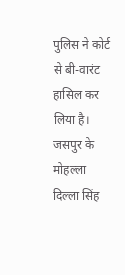पुलिस ने कोर्ट से बी-वारंट हासिल कर लिया है।
जसपुर के मोहल्ला दिल्ला सिंह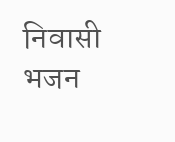निवासी भजन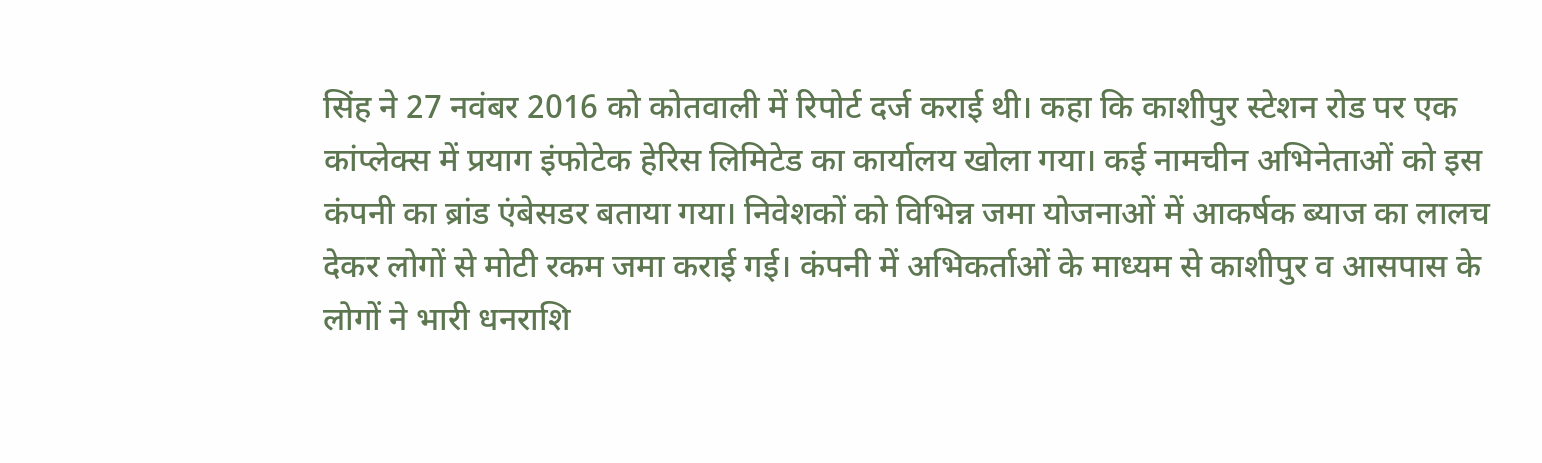सिंह ने 27 नवंबर 2016 को कोतवाली में रिपोर्ट दर्ज कराई थी। कहा कि काशीपुर स्टेशन रोड पर एक कांप्लेक्स में प्रयाग इंफोटेक हेरिस लिमिटेड का कार्यालय खोला गया। कई नामचीन अभिनेताओं को इस कंपनी का ब्रांड एंबेसडर बताया गया। निवेशकों को विभिन्न जमा योजनाओं में आकर्षक ब्याज का लालच देकर लोगों से मोटी रकम जमा कराई गई। कंपनी में अभिकर्ताओं के माध्यम से काशीपुर व आसपास के लोगों ने भारी धनराशि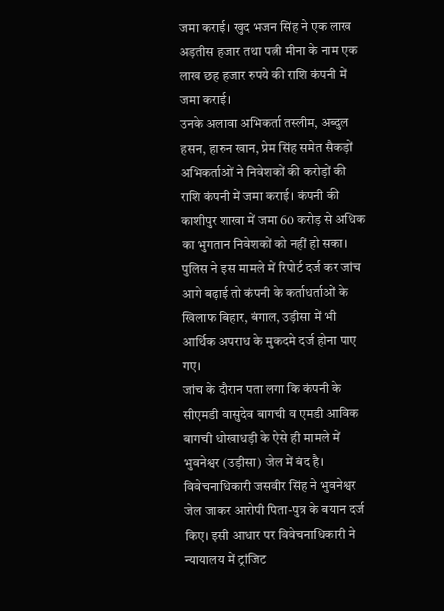जमा कराई। खुद भजन सिंह ने एक लाख अड़तीस हजार तथा पत्नी मीना के नाम एक लाख छह हजार रुपये की राशि कंपनी में जमा कराई।
उनके अलावा अभिकर्ता तस्लीम, अब्दुल हसन, हारुन खान, प्रेम सिंह समेत सैकड़ों अभिकर्ताओं ने निवेशकों की करोड़ों की राशि कंपनी में जमा कराई। कंपनी की काशीपुर शाखा में जमा 60 करोड़ से अधिक का भुगतान निवेशकों को नहीं हो सका। पुलिस ने इस मामले में रिपोर्ट दर्ज कर जांच आगे बढ़ाई तो कंपनी के कर्ताधर्ताओं के खिलाफ बिहार, बंगाल, उड़ीसा में भी आर्थिक अपराध के मुकदमे दर्ज होना पाए गए।
जांच के दौरान पता लगा कि कंपनी के सीएमडी वासुदेव बागची व एमडी आविक बागची धोखाधड़ी के ऐसे ही मामले में भुवनेश्वर (उड़ीसा) जेल में बंद है। विवेचनाधिकारी जसवीर सिंह ने भुवनेश्वर जेल जाकर आरोपी पिता-पुत्र के बयान दर्ज किए। इसी आधार पर विवेचनाधिकारी ने न्यायालय में ट्रांजिट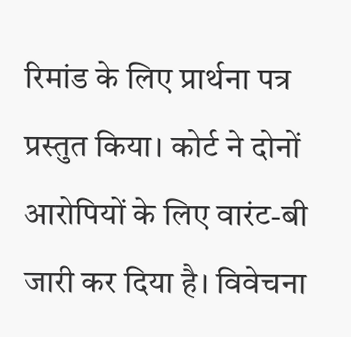रिमांड के लिए प्रार्थना पत्र प्रस्तुत किया। कोर्ट ने दोनों आरोपियों के लिए वारंट-बी जारी कर दिया है। विवेचना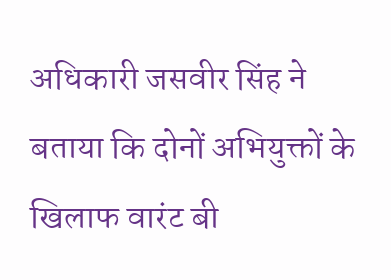अधिकारी जसवीर सिंह ने बताया कि दोनों अभियुक्तों के खिलाफ वारंट बी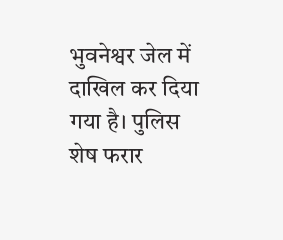भुवनेश्वर जेल में दाखिल कर दिया गया है। पुलिस शेष फरार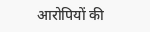आरोपियों की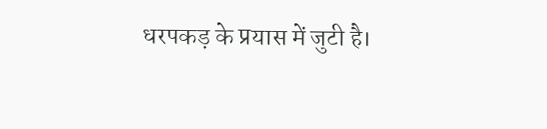धरपकड़ के प्रयास में जुटी है।